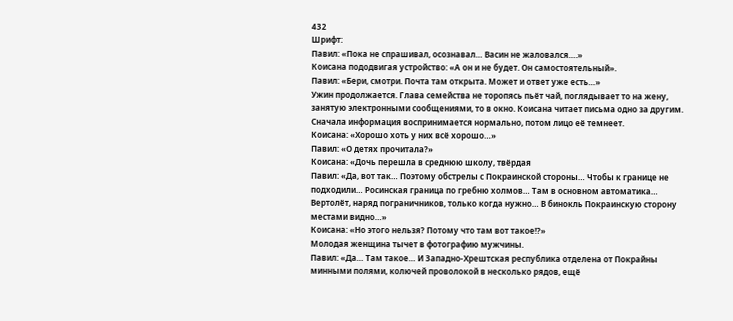432
Шрифт:
Павил: «Пока не спрашивал, осознавал… Васин не жаловался….»
Коисана пододвигая устройство: «А он и не будет. Он самостоятельный».
Павил: «Бери, смотри. Почта там открыта. Может и ответ уже есть…»
Ужин продолжается. Глава семейства не торопясь пьёт чай, поглядывает то на жену, занятую электронными сообщениями, то в окно. Коисана читает письма одно за другим. Сначала информация воспринимается нормально, потом лицо её темнеет.
Коисана: «Хорошо хоть у них всё хорошо…»
Павил: «О детях прочитала?»
Коисана: «Дочь перешла в среднюю школу, твёрдая
Павил: «Да, вот так… Поэтому обстрелы с Покраинской стороны… Чтобы к границе не подходили… Росинская граница по гребню холмов… Там в основном автоматика… Вертолёт, наряд пограничников, только когда нужно… В бинокль Покраинскую сторону местами видно…»
Коисана: «Но этого нельзя? Потому что там вот такое!?»
Молодая женщина тычет в фотографию мужчины.
Павил: «Да… Там такое… И Западно-Хрештская республика отделена от Покрайны минными полями, колючей проволокой в несколько рядов, ещё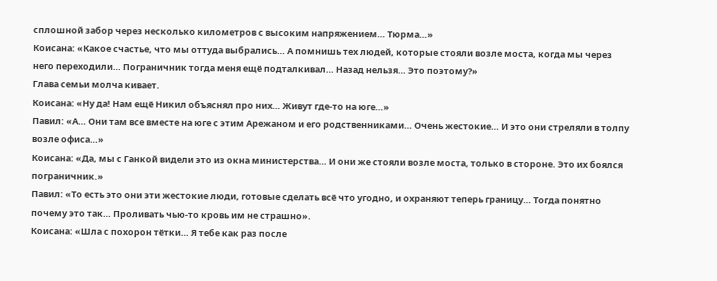сплошной забор через несколько километров с высоким напряжением… Тюрма…»
Коисана: «Какое счастье, что мы оттуда выбрались… А помнишь тех людей, которые стояли возле моста, когда мы через него переходили… Пограничник тогда меня ещё подталкивал… Назад нельзя… Это поэтому?»
Глава семьи молча кивает.
Коисана: «Ну да! Нам ещё Никил объяснял про них… Живут где-то на юге…»
Павил: «А… Они там все вместе на юге с этим Арежаном и его родственниками… Очень жестокие… И это они стреляли в толпу возле офиса…»
Коисана: «Да, мы с Ганкой видели это из окна министерства… И они же стояли возле моста, только в стороне. Это их боялся пограничник.»
Павил: «То есть это они эти жестокие люди, готовые сделать всё что угодно, и охраняют теперь границу… Тогда понятно почему это так… Проливать чью-то кровь им не страшно».
Коисана: «Шла с похорон тётки… Я тебе как раз после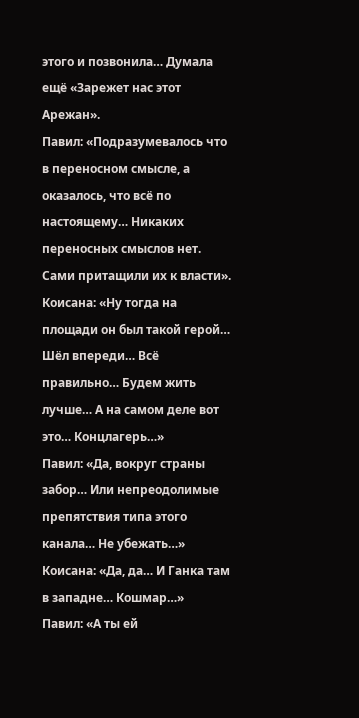этого и позвонила… Думала ещё «Зарежет нас этот Арежан».
Павил: «Подразумевалось что в переносном смысле, а оказалось, что всё по настоящему… Никаких переносных смыслов нет. Сами притащили их к власти».
Коисана: «Ну тогда на площади он был такой герой… Шёл впереди… Всё правильно… Будем жить лучше… А на самом деле вот это… Концлагерь…»
Павил: «Да, вокруг страны забор… Или непреодолимые препятствия типа этого канала… Не убежать…»
Коисана: «Да, да… И Ганка там в западне… Кошмар…»
Павил: «А ты ей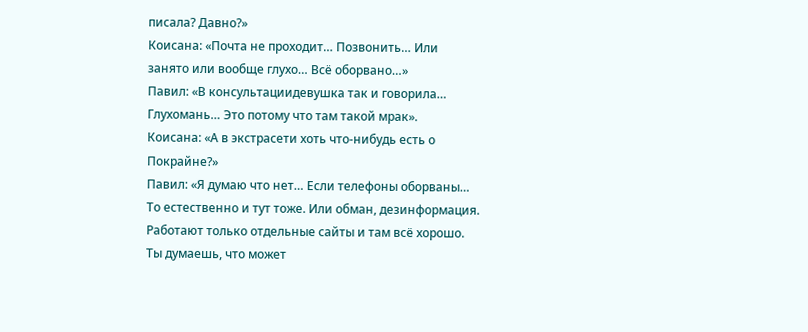писала? Давно?»
Коисана: «Почта не проходит… Позвонить… Или занято или вообще глухо… Всё оборвано…»
Павил: «В консультациидевушка так и говорила… Глухомань… Это потому что там такой мрак».
Коисана: «А в экстрасети хоть что-нибудь есть о Покрайне?»
Павил: «Я думаю что нет… Если телефоны оборваны… То естественно и тут тоже. Или обман, дезинформация. Работают только отдельные сайты и там всё хорошо. Ты думаешь, что может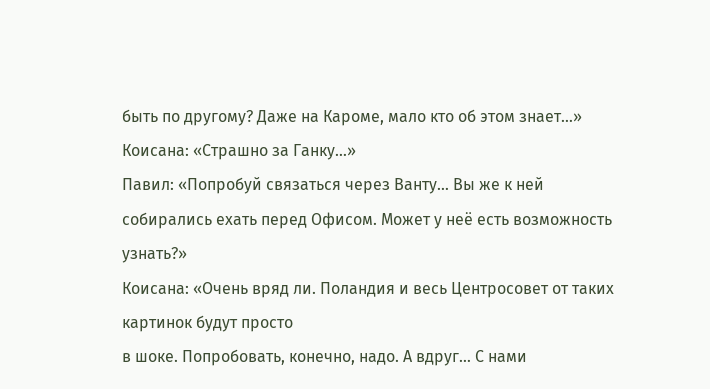быть по другому? Даже на Кароме, мало кто об этом знает…»
Коисана: «Страшно за Ганку…»
Павил: «Попробуй связаться через Ванту… Вы же к ней собирались ехать перед Офисом. Может у неё есть возможность узнать?»
Коисана: «Очень вряд ли. Поландия и весь Центросовет от таких картинок будут просто
в шоке. Попробовать, конечно, надо. А вдруг… С нами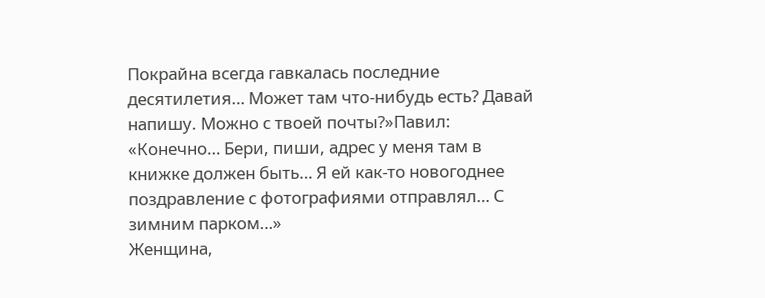Покрайна всегда гавкалась последние десятилетия… Может там что-нибудь есть? Давай напишу. Можно с твоей почты?»Павил: «Конечно… Бери, пиши, адрес у меня там в книжке должен быть… Я ей как-то новогоднее поздравление с фотографиями отправлял… С зимним парком…»
Женщина,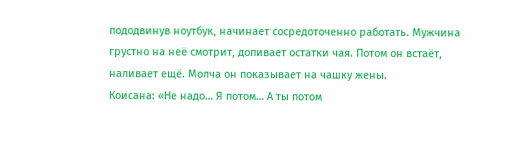пододвинув ноутбук, начинает сосредоточенно работать. Мужчина грустно на неё смотрит, допивает остатки чая. Потом он встаёт, наливает ещё. Молча он показывает на чашку жены.
Коисана: «Не надо… Я потом… А ты потом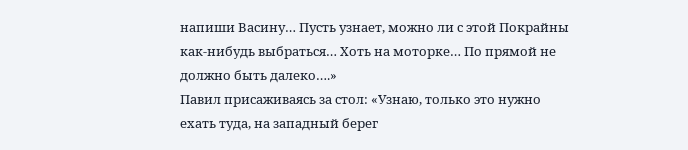напиши Васину… Пусть узнает, можно ли с этой Покрайны как-нибудь выбраться… Хоть на моторке… По прямой не должно быть далеко….»
Павил присаживаясь за стол: «Узнаю, только это нужно ехать туда, на западный берег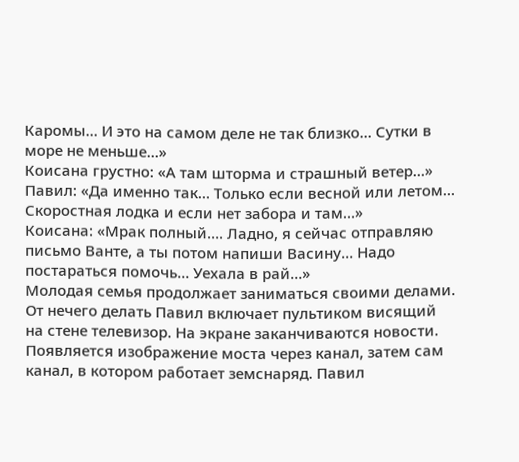Каромы… И это на самом деле не так близко… Сутки в море не меньше…»
Коисана грустно: «А там шторма и страшный ветер…»
Павил: «Да именно так… Только если весной или летом… Скоростная лодка и если нет забора и там…»
Коисана: «Мрак полный…. Ладно, я сейчас отправляю письмо Ванте, а ты потом напиши Васину… Надо постараться помочь… Уехала в рай…»
Молодая семья продолжает заниматься своими делами. От нечего делать Павил включает пультиком висящий на стене телевизор. На экране заканчиваются новости. Появляется изображение моста через канал, затем сам канал, в котором работает земснаряд. Павил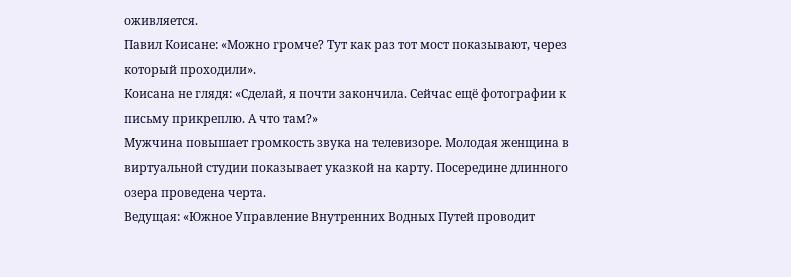оживляется.
Павил Коисане: «Можно громче? Тут как раз тот мост показывают, через который проходили».
Коисана не глядя: «Сделай, я почти закончила. Сейчас ещё фотографии к письму прикреплю. А что там?»
Мужчина повышает громкость звука на телевизоре. Молодая женщина в виртуальной студии показывает указкой на карту. Посередине длинного озера проведена черта.
Ведущая: «Южное Управление Внутренних Водных Путей проводит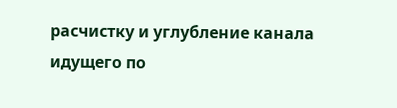расчистку и углубление канала идущего по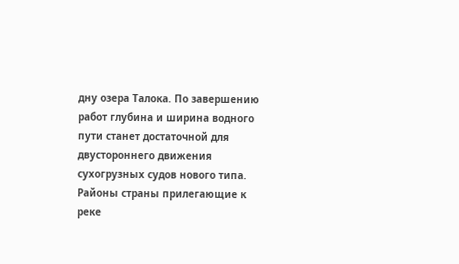дну озера Талока. По завершению работ глубина и ширина водного пути станет достаточной для двустороннего движения сухогрузных судов нового типа. Районы страны прилегающие к реке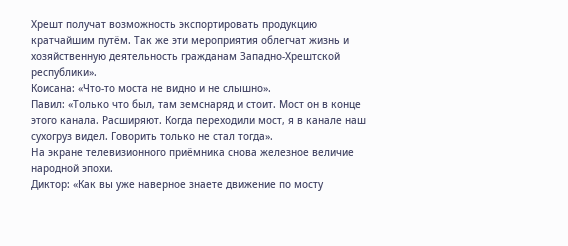Хрешт получат возможность экспортировать продукцию кратчайшим путём. Так же эти мероприятия облегчат жизнь и хозяйственную деятельность гражданам Западно-Хрештской республики».
Коисана: «Что-то моста не видно и не слышно».
Павил: «Только что был, там земснаряд и стоит. Мост он в конце этого канала. Расширяют. Когда переходили мост, я в канале наш сухогруз видел. Говорить только не стал тогда».
На экране телевизионного приёмника снова железное величие народной эпохи.
Диктор: «Как вы уже наверное знаете движение по мосту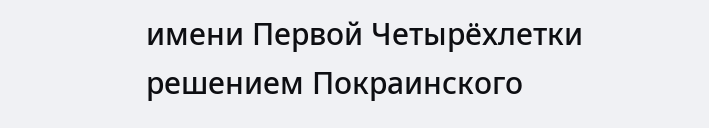имени Первой Четырёхлетки решением Покраинского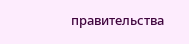правительства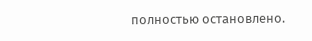полностью остановлено.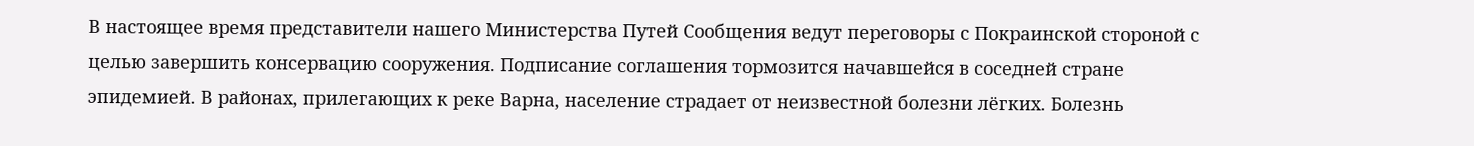В настоящее время представители нашего Министерства Путей Сообщения ведут переговоры с Покраинской стороной с целью завершить консервацию сооружения. Подписание соглашения тормозится начавшейся в соседней стране эпидемией. В районах, прилегающих к реке Варна, население страдает от неизвестной болезни лёгких. Болезнь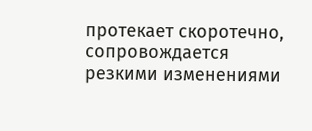протекает скоротечно, сопровождается резкими изменениями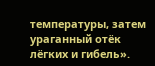температуры, затем ураганный отёк лёгких и гибель».